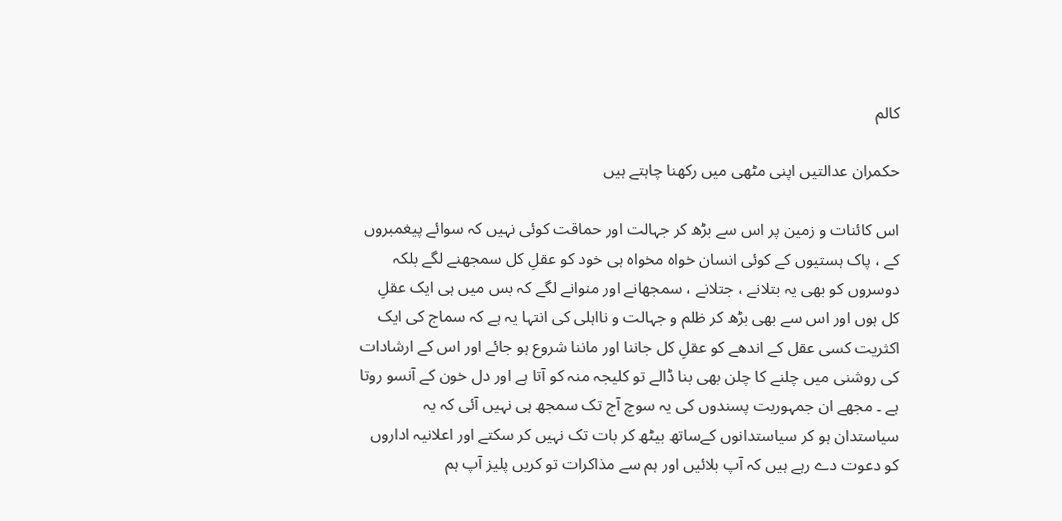کالم

حکمران عدالتیں اپنی مٹھی میں رکھنا چاہتے ہیں

اس کائنات و زمین پر اس سے بڑھ کر جہالت اور حماقت کوئی نہیں کہ سوائے پیغمبروں کے ، پاک ہستیوں کے کوئی انسان خواہ مخواہ ہی خود کو عقلِ کل سمجھنے لگے بلکہ دوسروں کو بھی یہ بتلانے ، جتلانے ، سمجھانے اور منوانے لگے کہ بس میں ہی ایک عقلِ کل ہوں اور اس سے بھی بڑھ کر ظلم و جہالت و نااہلی کی انتہا یہ ہے کہ سماج کی ایک اکثریت کسی عقل کے اندھے کو عقلِ کل جاننا اور ماننا شروع ہو جائے اور اس کے ارشادات کی روشنی میں چلنے کا چلن بھی بنا ڈالے تو کلیجہ منہ کو آتا ہے اور دل خون کے آنسو روتا ہے ۔ مجھے ان جمہوریت پسندوں کی یہ سوچ آج تک سمجھ ہی نہیں آئی کہ یہ سیاستدان ہو کر سیاستدانوں کےساتھ بیٹھ کر بات تک نہیں کر سکتے اور اعلانیہ اداروں کو دعوت دے رہے ہیں کہ آپ بلائیں اور ہم سے مذاکرات تو کریں پلیز آپ ہم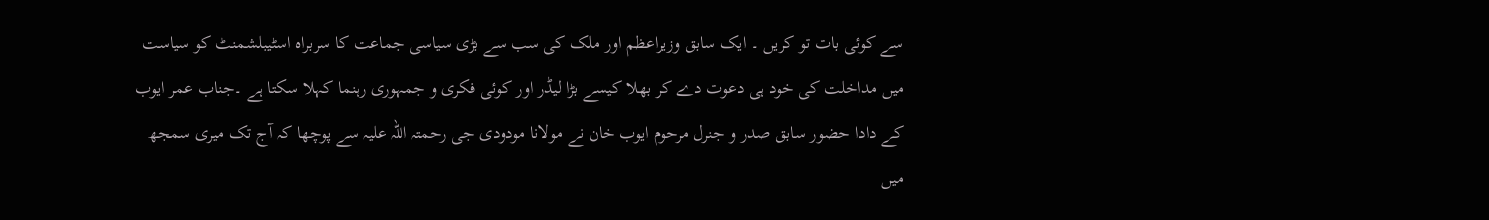سے کوئی بات تو کریں ۔ ایک سابق وزیراعظم اور ملک کی سب سے بڑی سیاسی جماعت کا سربراہ اسٹیبلشمنٹ کو سیاست میں مداخلت کی خود ہی دعوت دے کر بھلا کیسے بڑا لیڈر اور کوئی فکری و جمہوری رہنما کہلا سکتا ہے ۔جناب عمر ایوب کے دادا حضور سابق صدر و جنرل مرحوم ایوب خان نے مولانا مودودی جی رحمتہ اللہ علیہ سے پوچھا کہ آج تک میری سمجھ میں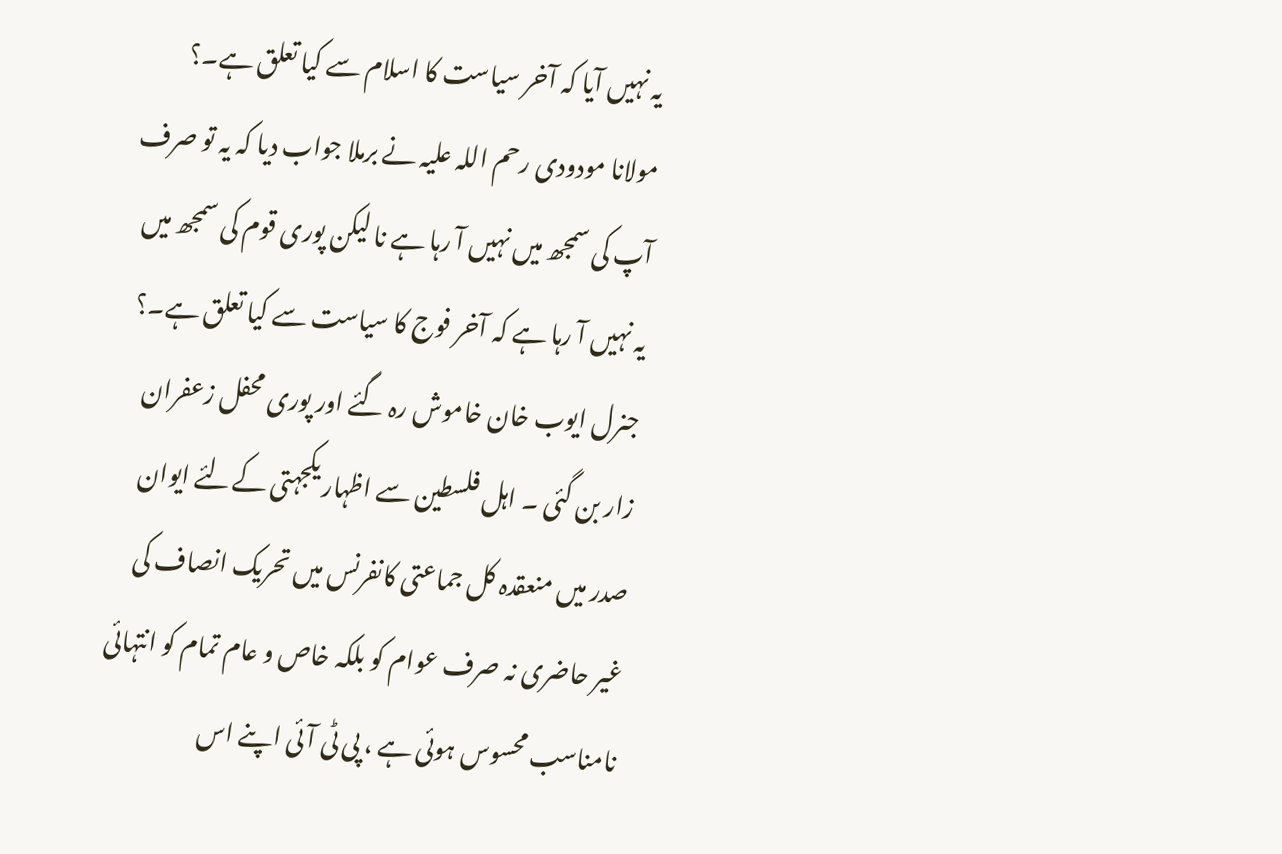یہ نہیں آیا کہ آخر سیاست کا اسلام سے کیا تعلق ہے۔؟ مولانا مودودی رحم اللہ علیہ نے برملا جواب دیا کہ یہ تو صرف آپ کی سمجھ میں نہیں آ رہا ہے نا لیکن پوری قوم کی سمجھ میں یہ نہیں آ رہا ہے کہ آخر فوج کا سیاست سے کیا تعلق ہے۔؟ جنرل ایوب خان خاموش رہ گئے اور پوری محفل زعفران زار بن گئی ۔ اہل فلسطین سے اظہار یکجہتی کےلئے ایوان صدر میں منعقدہ کل جماعتی کانفرنس میں تحریک انصاف کی غیر حاضری نہ صرف عوام کو بلکہ خاص و عام تمام کو انتہائی نامناسب محسوس ہوئی ہے ، پی ٹی آئی اپنے اس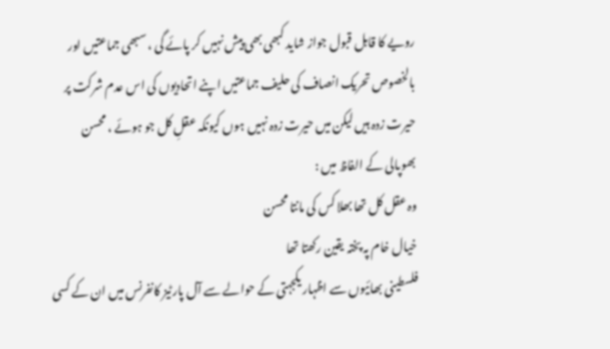رویے کا قابل قبول جواز شاید کبھی بھی پیش نہیں کر پائے گی ، سبھی جماعتیں اور بالخصوص تحریک انصاف کی حلیف جماعتیں اپنے اتحادیوں کی اس عدم شرکت پر حیرت زدہ ہیں لیکن میں حیرت زدہ نہیں ہوں کیونکہ عقلِ کل جو ہوئے ، محسن بھوپالی کے الفاظ میں :
وہ عقل کل تھا بھلا کس کی مانتا محسن
خیال خام پہ پختہ یقین رکھتا تھا
فلسطینی بھائیوں سے اظہار یکجہتی کے حوالے سے آل پارٹیز کانفرنس میں ان کے کسی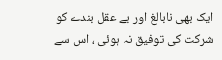ایک بھی نابالغ اور بے عقل بندے کو شرکت کی توفیق نہ ہوئی ، اس سے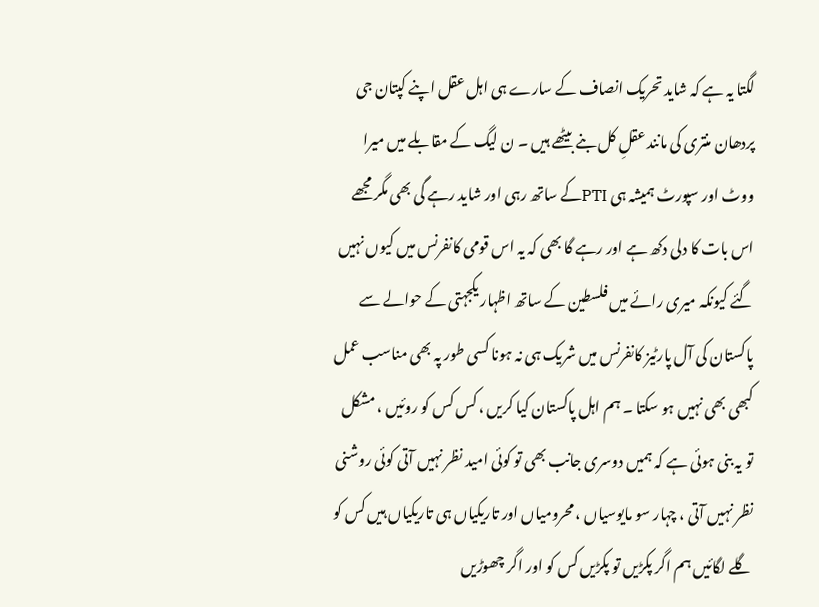لگتا یہ ہے کہ شاید تحریک انصاف کے سارے ہی اہل عقل اپنے کپتان جی پردھان منتری کی مانند عقلِ کل بنے بیٹھے ہیں ۔ ن لیگ کے مقابلے میں میرا ووٹ اور سپورٹ ہمیشہ ہی PTIکے ساتھ رہی اور شاید رہے گی بھی مگر مجھے اس بات کا دلی دکھ ہے اور رہے گا بھی کہ یہ اس قومی کانفرنس میں کیوں نہیں گئے کیونکہ میری رائے میں فلسطین کے ساتھ اظہار یکجہتی کے حوالے سے پاکستان کی آل پارٹیز کانفرنس میں شریک ہی نہ ہونا کسی طور پہ بھی مناسب عمل کبھی بھی نہیں ہو سکتا ۔ ہم اہل پاکستان کیا کریں ، کس کس کو روئیں ، مشکل تو یہ بنی ہوئی ہے کہ ہمیں دوسری جانب بھی تو کوئی امید نظر نہیں آتی کوئی روشنی نظر نہیں آتی ، چہار سو مایوسیاں ، محرومیاں اور تاریکیاں ہی تاریکیاں ہیں کس کو گلے لگائیں ہم اگر پکڑیں تو پکڑیں کس کو اور اگر چھوڑیں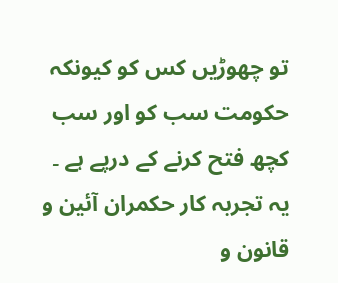تو چھوڑیں کس کو کیونکہ حکومت سب کو اور سب کچھ فتح کرنے کے درپے ہے ۔ یہ تجربہ کار حکمران آئین و قانون و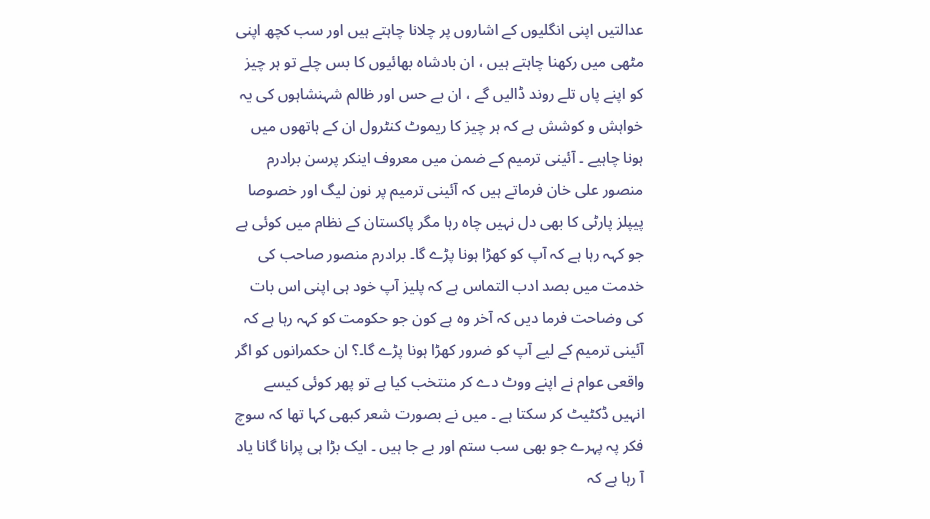عدالتیں اپنی انگلیوں کے اشاروں پر چلانا چاہتے ہیں اور سب کچھ اپنی مٹھی میں رکھنا چاہتے ہیں ، ان بادشاہ بھائیوں کا بس چلے تو ہر چیز کو اپنے پاں تلے روند ڈالیں گے ، ان بے حس اور ظالم شہنشاہوں کی یہ خواہش و کوشش ہے کہ ہر چیز کا ریموٹ کنٹرول ان کے ہاتھوں میں ہونا چاہیے ۔ آئینی ترمیم کے ضمن میں معروف اینکر پرسن برادرم منصور علی خان فرماتے ہیں کہ آئینی ترمیم پر نون لیگ اور خصوصا پیپلز پارٹی کا بھی دل نہیں چاہ رہا مگر پاکستان کے نظام میں کوئی ہے جو کہہ رہا ہے کہ آپ کو کھڑا ہونا پڑے گا۔ برادرم منصور صاحب کی خدمت میں بصد ادب التماس ہے کہ پلیز آپ خود ہی اپنی اس بات کی وضاحت فرما دیں کہ آخر وہ ہے کون جو حکومت کو کہہ رہا ہے کہ آئینی ترمیم کے لیے آپ کو ضرور کھڑا ہونا پڑے گا۔؟ ان حکمرانوں کو اگر واقعی عوام نے اپنے ووٹ دے کر منتخب کیا ہے تو پھر کوئی کیسے انہیں ڈکٹیٹ کر سکتا ہے ۔ میں نے بصورت شعر کبھی کہا تھا کہ سوچ فکر پہ پہرے جو بھی سب ستم اور بے جا ہیں ۔ ایک بڑا ہی پرانا گانا یاد آ رہا ہے کہ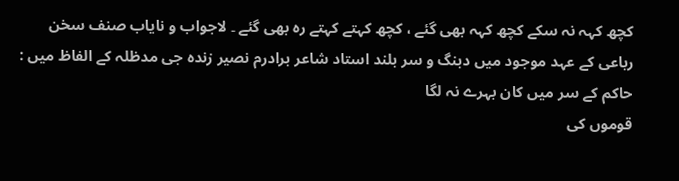کچھ کہہ نہ سکے کچھ کہہ بھی گئے ، کچھ کہتے کہتے رہ بھی گئے ۔ لاجواب و نایاب صنف سخن رباعی کے عہد موجود میں دبنگ و سر بلند استاد شاعر برادرم نصیر زندہ جی مدظلہ کے الفاظ میں :
حاکم کے سر میں کان بہرے نہ لگا
قوموں کی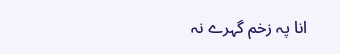انا پہ زخم گہرے نہ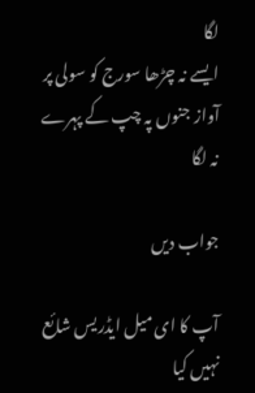لگا
ایسے نہ چڑھا سورج کو سولی پر
آواز جنوں پہ چپ کے پہرے نہ لگا

جواب دیں

آپ کا ای میل ایڈریس شائع نہیں کیا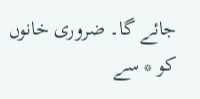جائے گا۔ ضروری خانوں کو * سے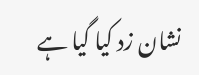نشان زد کیا گیا ہے